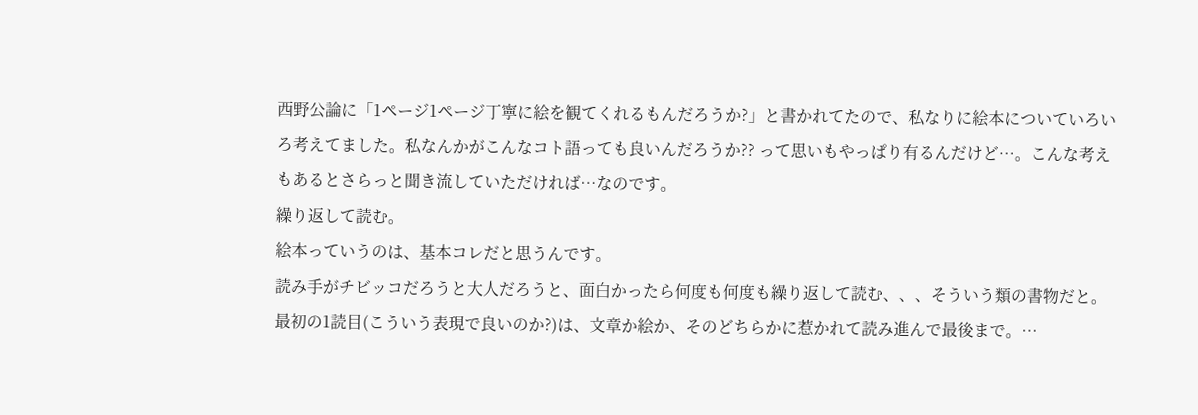西野公論に「1ページ1ページ丁寧に絵を観てくれるもんだろうか?」と書かれてたので、私なりに絵本についていろいろ考えてました。私なんかがこんなコト語っても良いんだろうか?? って思いもやっぱり有るんだけど…。こんな考えもあるとさらっと聞き流していただければ…なのです。
繰り返して読む。
絵本っていうのは、基本コレだと思うんです。
読み手がチビッコだろうと大人だろうと、面白かったら何度も何度も繰り返して読む、、、そういう類の書物だと。
最初の1読目(こういう表現で良いのか?)は、文章か絵か、そのどちらかに惹かれて読み進んで最後まで。…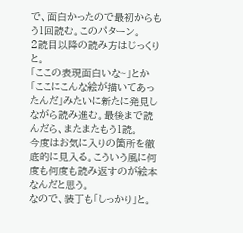で、面白かったので最初からもう1回読む。このパターン。
2読目以降の読み方はじっくりと。
「ここの表現面白いな~」とか「ここにこんな絵が描いてあったんだ」みたいに新たに発見しながら読み進む。最後まで読んだら、またまたもう1読。
今度はお気に入りの箇所を徹底的に見入る。こういう風に何度も何度も読み返すのが絵本なんだと思う。
なので、装丁も「しっかり」と。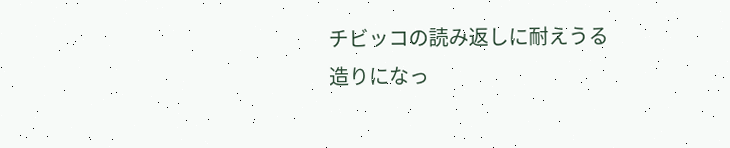チビッコの読み返しに耐えうる造りになっ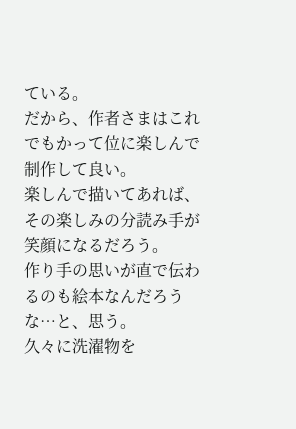ている。
だから、作者さまはこれでもかって位に楽しんで制作して良い。
楽しんで描いてあれば、その楽しみの分読み手が笑顔になるだろう。
作り手の思いが直で伝わるのも絵本なんだろうな…と、思う。
久々に洗濯物を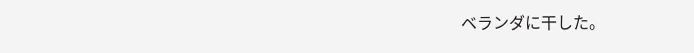ベランダに干した。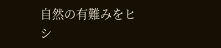自然の有難みをヒシ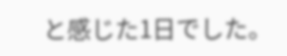と感じた1日でした。